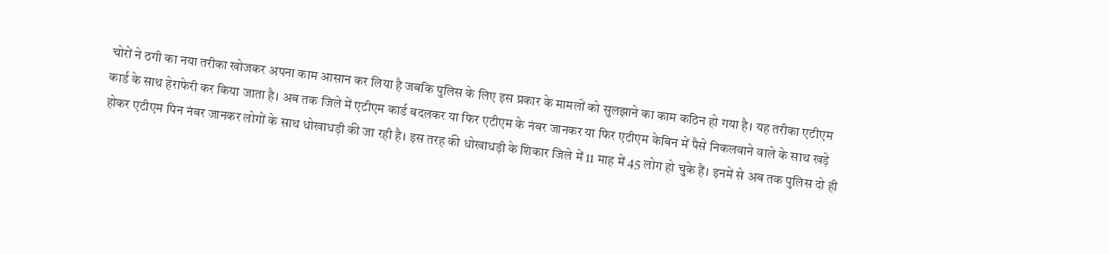चोरों ने ठगी का नया तरीका खोजकर अपना काम आसान कर लिया है जबकि पुलिस के लिए इस प्रकार के मामलों को सुलझाने का काम कठिन हो गया है। यह तरीका एटीएम कार्ड के साथ हेराफेरी कर किया जाता है। अब तक जिले में एटीएम कार्ड बदलकर या फिर एटीएम के नंबर जानकर या फिर एटीएम केबिन में पैसे निकलवाने वाले के साथ खड़े होकर एटीएम पिन नंबर जानकर लोगों के साथ धोखाधड़ी की जा रही है। इस तरह की धोखाधड़ी के शिकार जिले में 11 माह में 45 लोग हो चुके हैं। इनमें से अब तक पुलिस दो ही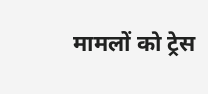मामलों को ट्रेस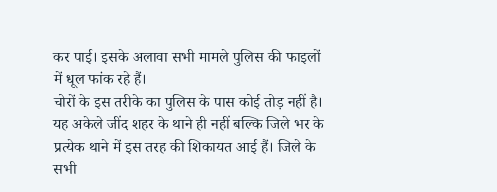कर पाई। इसके अलावा सभी मामले पुलिस की फाइलों में धूल फांक रहे हैं।
चोरों के इस तरीके का पुलिस के पास कोई तोड़ नहीं है। यह अकेले जींद शहर के थाने ही नहीं बल्कि जिले भर के प्रत्येक थाने में इस तरह की शिकायत आई हैं। जिले के सभी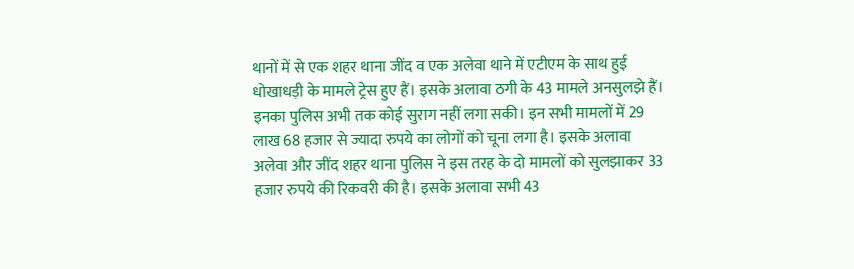थानों में से एक शहर थाना जींद व एक अलेवा थाने में एटीएम के साथ हुई धोखाधड़ी के मामले ट्रेस हुए हैं। इसके अलावा ठगी के 43 मामले अनसुलझे हैं। इनका पुलिस अभी तक कोई सुराग नहीं लगा सकी। इन सभी मामलों में 29 लाख 68 हजार से ज्यादा रुपये का लोगों को चूना लगा है। इसके अलावा अलेवा और जींद शहर थाना पुलिस ने इस तरह के दो मामलों को सुलझाकर 33 हजार रुपये की रिकवरी की है। इसके अलावा सभी 43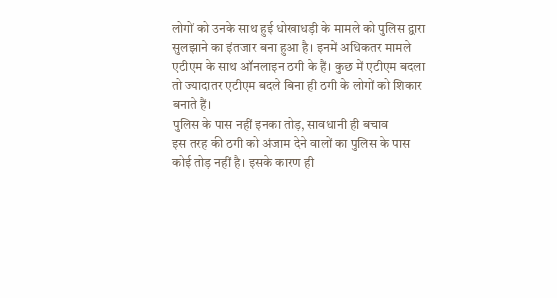लोगों को उनके साथ हुई धोखाधड़ी के मामले को पुलिस द्वारा सुलझाने का इंतजार बना हुआ है। इनमें अधिकतर मामले एटीएम के साथ ऑनलाइन ठगी के हैं। कुछ में एटीएम बदला तो ज्यादातर एटीएम बदले बिना ही ठगी के लोगों को शिकार बनाते हैं।
पुलिस के पास नहीं इनका तोड़, सावधानी ही बचाव
इस तरह की ठगी को अंजाम देने वालों का पुलिस के पास कोई तोड़ नहीं है। इसके कारण ही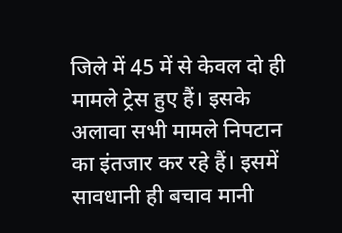जिले में 45 में से केवल दो ही मामले ट्रेस हुए हैं। इसके अलावा सभी मामले निपटान का इंतजार कर रहे हैं। इसमें सावधानी ही बचाव मानी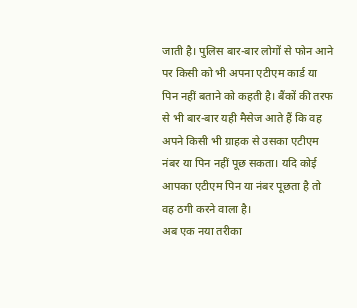जाती है। पुलिस बार-बार लोगों से फोन आने पर किसी को भी अपना एटीएम कार्ड या पिन नहीं बताने को कहती है। बैंकों की तरफ से भी बार-बार यही मैसेज आते हैं कि वह अपने किसी भी ग्राहक से उसका एटीएम नंबर या पिन नहीं पूछ सकता। यदि कोई आपका एटीएम पिन या नंबर पूछता है तो वह ठगी करने वाला है।
अब एक नया तरीका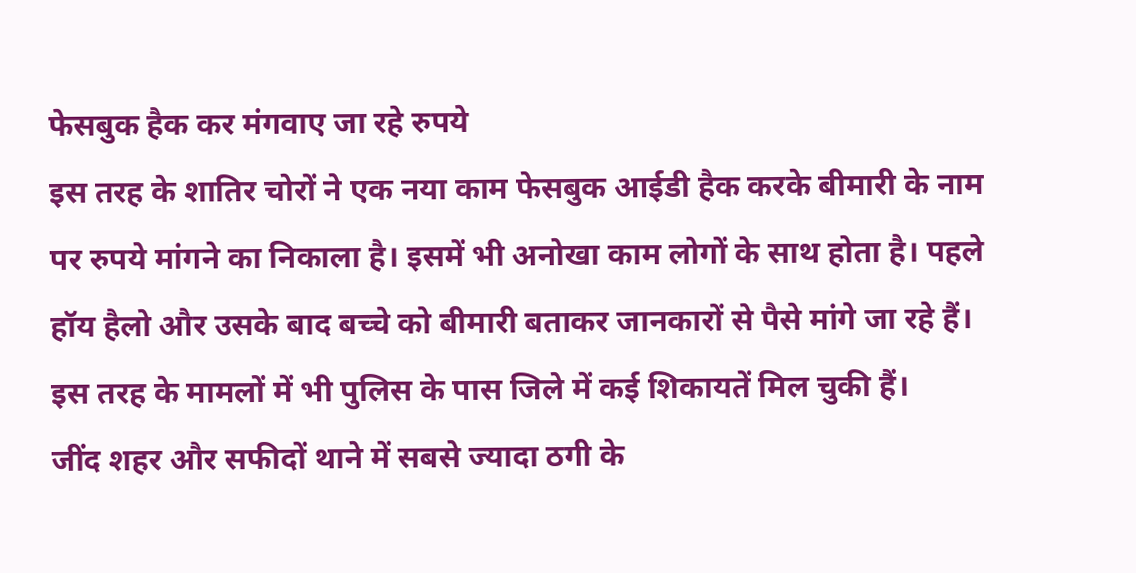फेसबुक हैक कर मंगवाए जा रहे रुपये
इस तरह के शातिर चोरों ने एक नया काम फेसबुक आईडी हैक करके बीमारी के नाम पर रुपये मांगने का निकाला है। इसमें भी अनोखा काम लोगों के साथ होता है। पहले हॉय हैलो और उसके बाद बच्चे को बीमारी बताकर जानकारों से पैसे मांगे जा रहे हैं। इस तरह के मामलों में भी पुलिस के पास जिले में कई शिकायतें मिल चुकी हैं।
जींद शहर और सफीदों थाने में सबसे ज्यादा ठगी के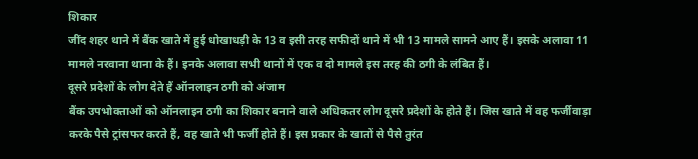शिकार
जींद शहर थाने में बैंक खाते में हुई धोखाधड़ी के 13 व इसी तरह सफीदों थाने में भी 13 मामले सामने आए हैं। इसके अलावा 11 मामले नरवाना थाना के हैं। इनके अलावा सभी थानों में एक व दो मामले इस तरह की ठगी के लंबित हैं।
दूसरे प्रदेशों के लोग देते हैं ऑनलाइन ठगी को अंजाम
बैंक उपभोक्ताओं को ऑनलाइन ठगी का शिकार बनाने वाले अधिकतर लोग दूसरे प्रदेशों के होते हैं। जिस खाते में वह फर्जीवाड़ा करके पैसे ट्रांसफर करते हैं, वह खाते भी फर्जी होते हैं। इस प्रकार के खातों से पैसे तुरंत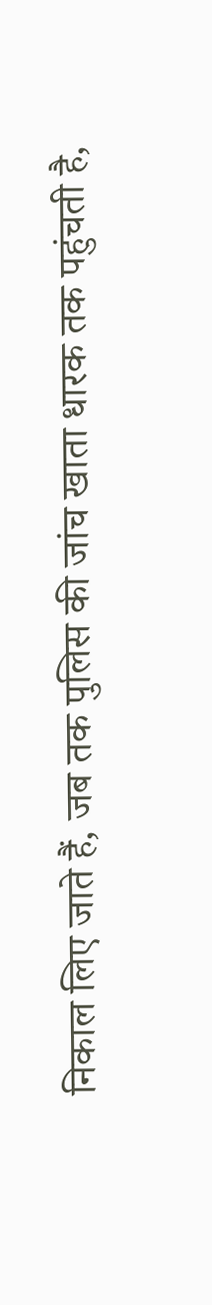निकाल लिए जाते हैं, जब तक पुलिस की जांच खाता धारक तक पहुंचती है,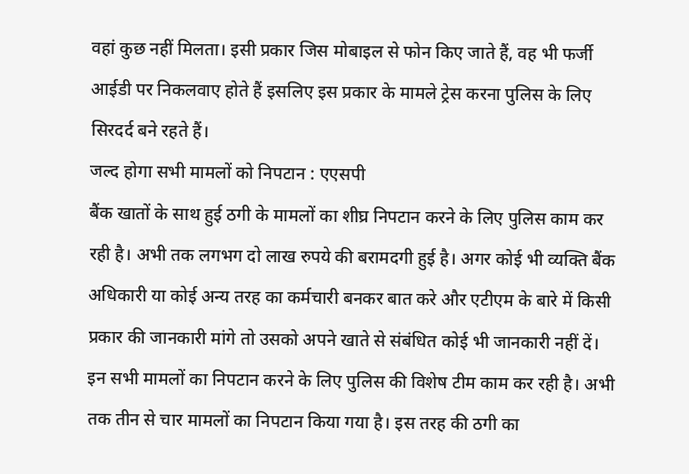वहां कुछ नहीं मिलता। इसी प्रकार जिस मोबाइल से फोन किए जाते हैं, वह भी फर्जी आईडी पर निकलवाए होते हैं इसलिए इस प्रकार के मामले ट्रेस करना पुलिस के लिए सिरदर्द बने रहते हैं।
जल्द होगा सभी मामलों को निपटान : एएसपी
बैंक खातों के साथ हुई ठगी के मामलों का शीघ्र निपटान करने के लिए पुलिस काम कर रही है। अभी तक लगभग दो लाख रुपये की बरामदगी हुई है। अगर कोई भी व्यक्ति बैंक अधिकारी या कोई अन्य तरह का कर्मचारी बनकर बात करे और एटीएम के बारे में किसी प्रकार की जानकारी मांगे तो उसको अपने खाते से संबंधित कोई भी जानकारी नहीं दें। इन सभी मामलों का निपटान करने के लिए पुलिस की विशेष टीम काम कर रही है। अभी तक तीन से चार मामलों का निपटान किया गया है। इस तरह की ठगी का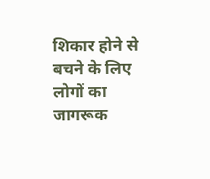शिकार होने से बचने के लिए लोगों का जागरूक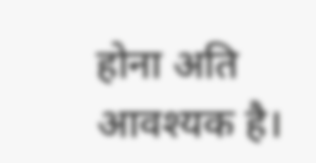होना अति आवश्यक है।